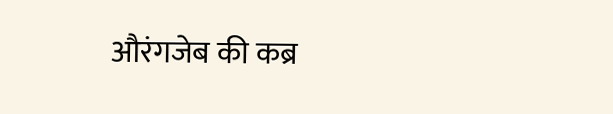औरंगजेब की कब्र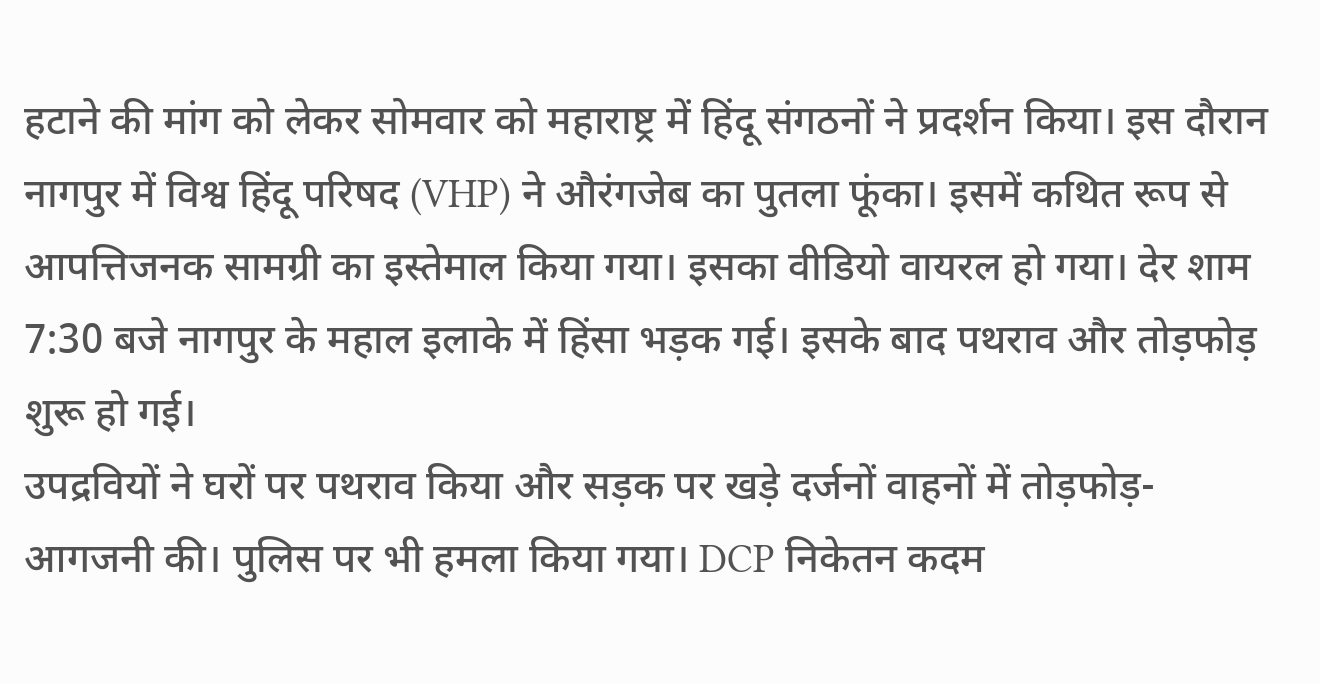हटाने की मांग को लेकर सोमवार को महाराष्ट्र में हिंदू संगठनों ने प्रदर्शन किया। इस दौरान नागपुर में विश्व हिंदू परिषद (VHP) ने औरंगजेब का पुतला फूंका। इसमें कथित रूप से आपत्तिजनक सामग्री का इस्तेमाल किया गया। इसका वीडियो वायरल हो गया। देर शाम 7:30 बजे नागपुर के महाल इलाके में हिंसा भड़क गई। इसके बाद पथराव और तोड़फोड़ शुरू हो गई।
उपद्रवियों ने घरों पर पथराव किया और सड़क पर खड़े दर्जनों वाहनों में तोड़फोड़-आगजनी की। पुलिस पर भी हमला किया गया। DCP निकेतन कदम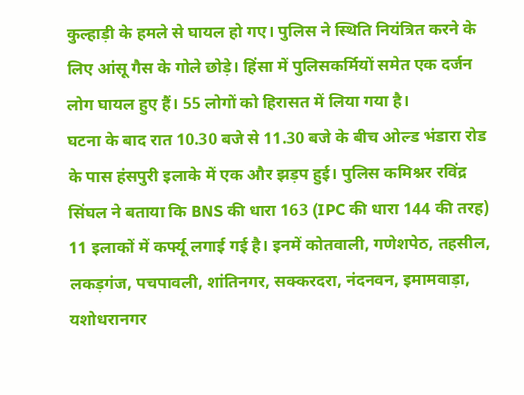कुल्हाड़ी के हमले से घायल हो गए। पुलिस ने स्थिति नियंत्रित करने के लिए आंसू गैस के गोले छोड़े। हिंसा में पुलिसकर्मियों समेत एक दर्जन लोग घायल हुए हैं। 55 लोगों को हिरासत में लिया गया है।
घटना के बाद रात 10.30 बजे से 11.30 बजे के बीच ओल्ड भंडारा रोड के पास हंसपुरी इलाके में एक और झड़प हुई। पुलिस कमिश्नर रविंद्र सिंघल ने बताया कि BNS की धारा 163 (IPC की धारा 144 की तरह) 11 इलाकों में कर्फ्यू लगाई गई है। इनमें कोतवाली, गणेशपेठ, तहसील, लकड़गंज, पचपावली, शांतिनगर, सक्करदरा, नंदनवन, इमामवाड़ा, यशोधरानगर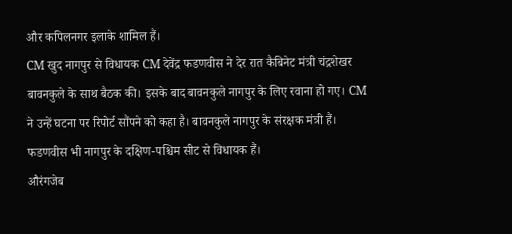और कपिलनगर इलाके शामिल हैं।
CM खुद नागपुर से विधायक CM देवेंद्र फडणवीस ने देर रात कैबिनेट मंत्री चंद्रशेखर बावनकुले के साथ बैठक की। इसके बाद बावनकुले नागपुर के लिए रवाना हो गए। CM ने उन्हें घटना पर रिपोर्ट सौंपने को कहा है। बावनकुले नागपुर के संरक्षक मंत्री हैं। फडणवीस भी नागपुर के दक्षिण-पश्चिम सीट से विधायक हैं।
औरंगजेब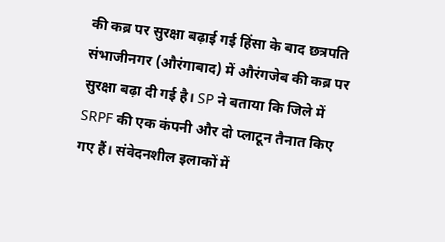की कब्र पर सुरक्षा बढ़ाई गई हिंसा के बाद छत्रपति संभाजीनगर (औरंगाबाद) में औरंगजेब की कब्र पर सुरक्षा बढ़ा दी गई है। SP ने बताया कि जिले में SRPF की एक कंपनी और दो प्लाटून तैनात किए गए हैं। संवेदनशील इलाकों में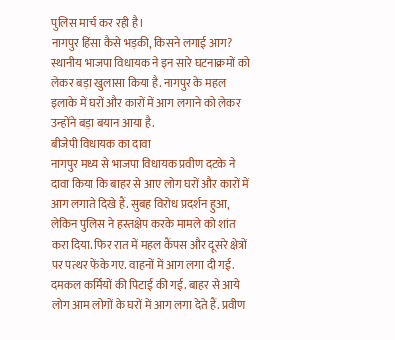पुलिस मार्च कर रही है।
नागपुर हिंसा कैसे भड़की, किसने लगाई आग?
स्थानीय भाजपा विधायक ने इन सारे घटनाक्रमों को लेकर बड़ा खुलासा किया है. नागपुर के महल इलाके में घरों और कारों में आग लगाने को लेकर उन्होंने बड़ा बयान आया है.
बीजेपी विधायक का दावा
नागपुर मध्य से भाजपा विधायक प्रवीण दटके ने दावा किया कि बाहर से आए लोग घरों और कारों में आग लगाते दिखे हैं. सुबह विरोध प्रदर्शन हुआ, लेकिन पुलिस ने हस्तक्षेप करके मामले को शांत करा दिया. फिर रात में महल कैंपस और दूसरे क्षेत्रों पर पत्थर फेंके गए. वाहनों में आग लगा दी गई. दमकल कर्मियों की पिटाई की गई. बाहर से आये लोग आम लोगों के घरों में आग लगा देते हैं. प्रवीण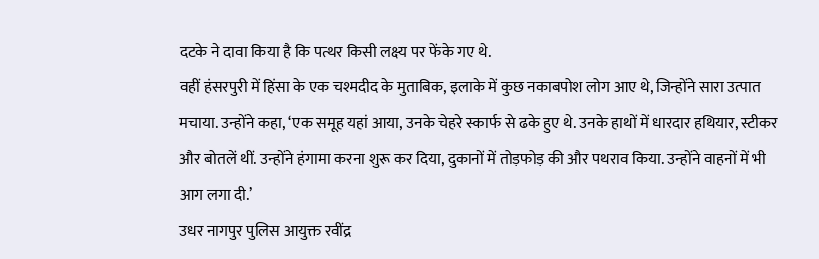दटके ने दावा किया है कि पत्थर किसी लक्ष्य पर फेंके गए थे.
वहीं हंसरपुरी में हिंसा के एक चश्मदीद के मुताबिक, इलाके में कुछ नकाबपोश लोग आए थे, जिन्होंने सारा उत्पात मचाया. उन्होंने कहा, ‘एक समूह यहां आया, उनके चेहरे स्कार्फ से ढके हुए थे. उनके हाथों में धारदार हथियार, स्टीकर और बोतलें थीं. उन्होंने हंगामा करना शुरू कर दिया, दुकानों में तोड़फोड़ की और पथराव किया. उन्होंने वाहनों में भी आग लगा दी.’
उधर नागपुर पुलिस आयुक्त रवींद्र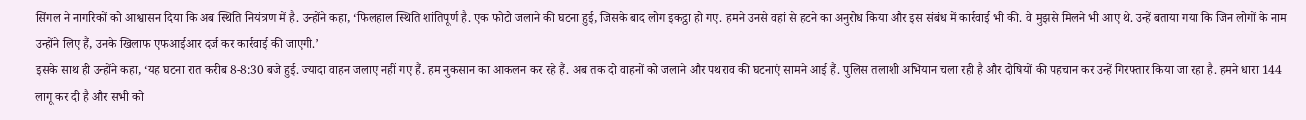सिंगल ने नागरिकों को आश्वासन दिया कि अब स्थिति नियंत्रण में है. उन्होंने कहा, ‘फिलहाल स्थिति शांतिपूर्ण है. एक फोटो जलाने की घटना हुई, जिसके बाद लोग इकट्ठा हो गए. हमने उनसे वहां से हटने का अनुरोध किया और इस संबंध में कार्रवाई भी की. वे मुझसे मिलने भी आए थे. उन्हें बताया गया कि जिन लोगों के नाम उन्होंने लिए हैं, उनके खिलाफ एफआईआर दर्ज कर कार्रवाई की जाएगी.’
इसके साथ ही उन्होंने कहा, ‘यह घटना रात करीब 8-8:30 बजे हुई. ज्यादा वाहन जलाए नहीं गए हैं. हम नुकसान का आकलन कर रहे हैं. अब तक दो वाहनों को जलाने और पथराव की घटनाएं सामने आई हैं. पुलिस तलाशी अभियान चला रही है और दोषियों की पहचान कर उन्हें गिरफ्तार किया जा रहा है. हमने धारा 144 लागू कर दी है और सभी को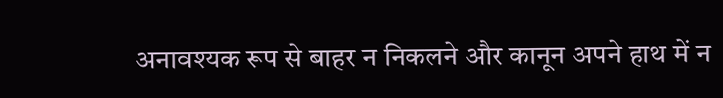अनावश्यक रूप से बाहर न निकलने और कानून अपने हाथ में न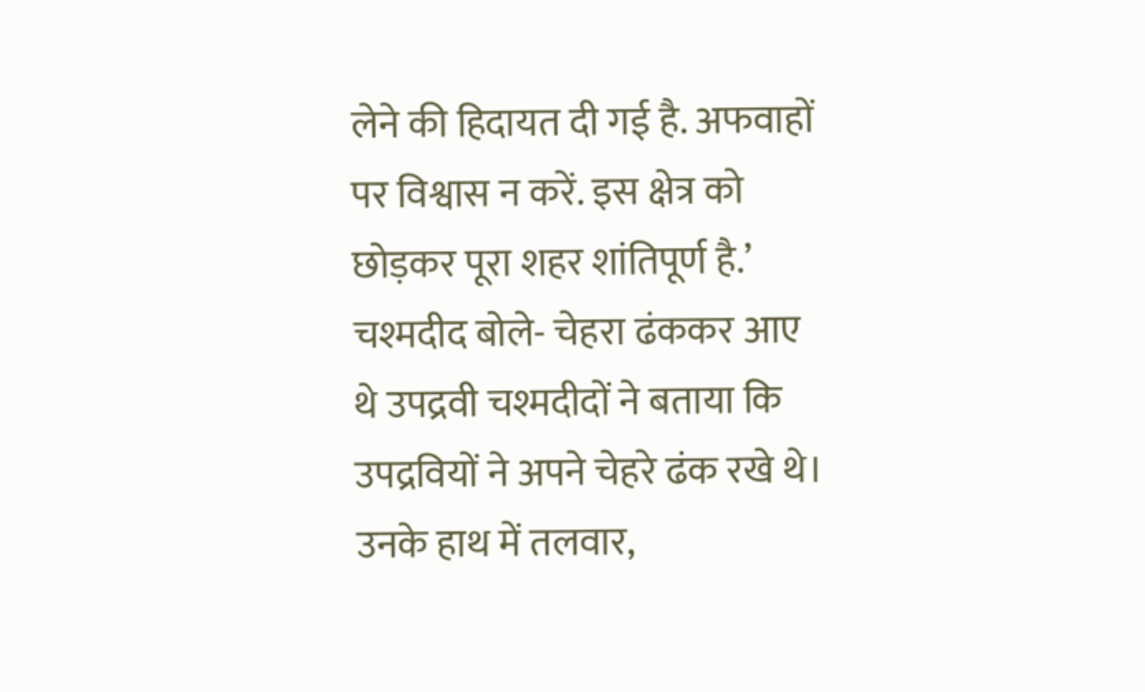लेने की हिदायत दी गई है. अफवाहों पर विश्वास न करें. इस क्षेत्र को छोड़कर पूरा शहर शांतिपूर्ण है.’
चश्मदीद बोले- चेहरा ढंककर आए थे उपद्रवी चश्मदीदों ने बताया कि उपद्रवियों ने अपने चेहरे ढंक रखे थे। उनके हाथ में तलवार,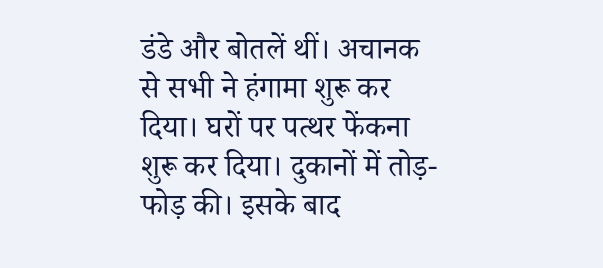डंडे और बोतलें थीं। अचानक से सभी ने हंगामा शुरू कर दिया। घरों पर पत्थर फेंकना शुरू कर दिया। दुकानों में तोड़-फोड़ की। इसके बाद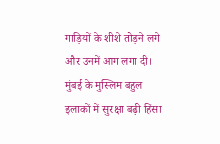गाड़ियों के शीशे तोड़ने लगे और उनमें आग लगा दी।
मुंबई के मुस्लिम बहुल इलाकों में सुरक्षा बढ़ी हिंसा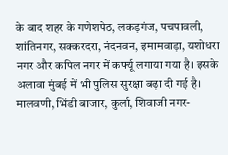के बाद शहर के गणेशपेठ, लकड़गंज, पचपावली, शांतिनगर, सक्करदरा, नंदनवन, इमामवाड़ा, यशोधरा नगर और कपिल नगर में कर्फ्यू लगाया गया है। इसके अलावा मुंबई में भी पुलिस सुरक्षा बढ़ा दी गई है।
मालवणी, भिंडी बाजार, कुर्ला, शिवाजी नगर-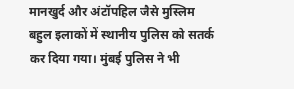मानखुर्द और अंटॉपहिल जैसे मुस्लिम बहुल इलाकों में स्थानीय पुलिस को सतर्क कर दिया गया। मुंबई पुलिस ने भी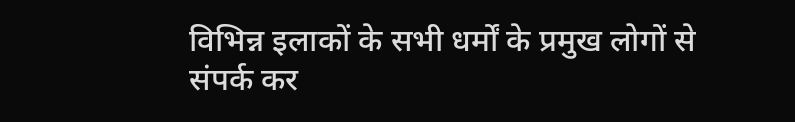विभिन्न इलाकों के सभी धर्मों के प्रमुख लोगों से संपर्क कर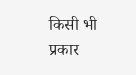किसी भी प्रकार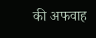की अफवाह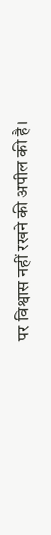पर विश्वास नहीं रखने की अपील की है।